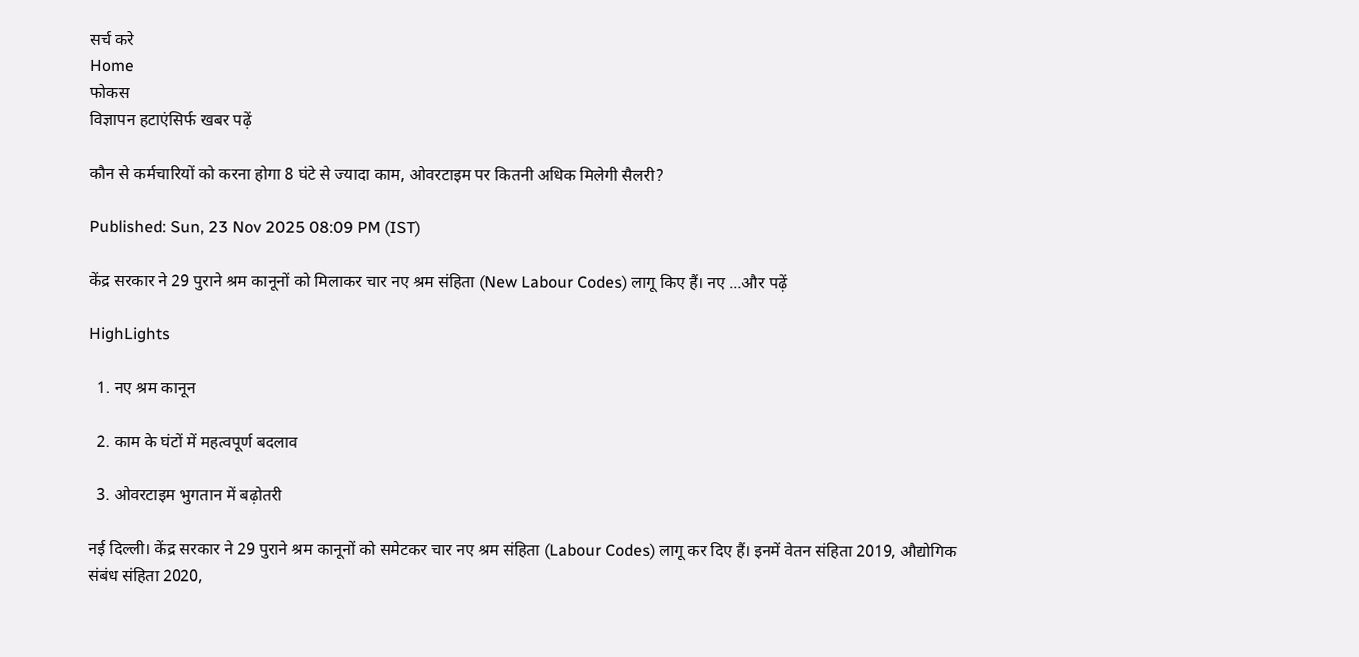सर्च करे
Home
फोकस
विज्ञापन हटाएंसिर्फ खबर पढ़ें

कौन से कर्मचारियों को करना होगा 8 घंटे से ज्यादा काम, ओवरटाइम पर कितनी अधिक मिलेगी सैलरी?

Published: Sun, 23 Nov 2025 08:09 PM (IST)

केंद्र सरकार ने 29 पुराने श्रम कानूनों को मिलाकर चार नए श्रम संहिता (New Labour Codes) लागू किए हैं। नए ...और पढ़ें

HighLights

  1. नए श्रम कानून

  2. काम के घंटों में महत्वपूर्ण बदलाव

  3. ओवरटाइम भुगतान में बढ़ोतरी

नई दिल्ली। केंद्र सरकार ने 29 पुराने श्रम कानूनों को समेटकर चार नए श्रम संहिता (Labour Codes) लागू कर दिए हैं। इनमें वेतन संहिता 2019, औद्योगिक संबंध संहिता 2020,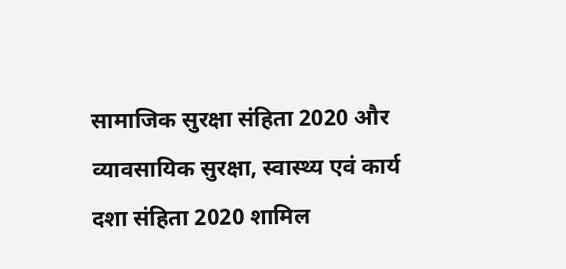सामाजिक सुरक्षा संहिता 2020 और व्यावसायिक सुरक्षा, स्वास्थ्य एवं कार्य दशा संहिता 2020 शामिल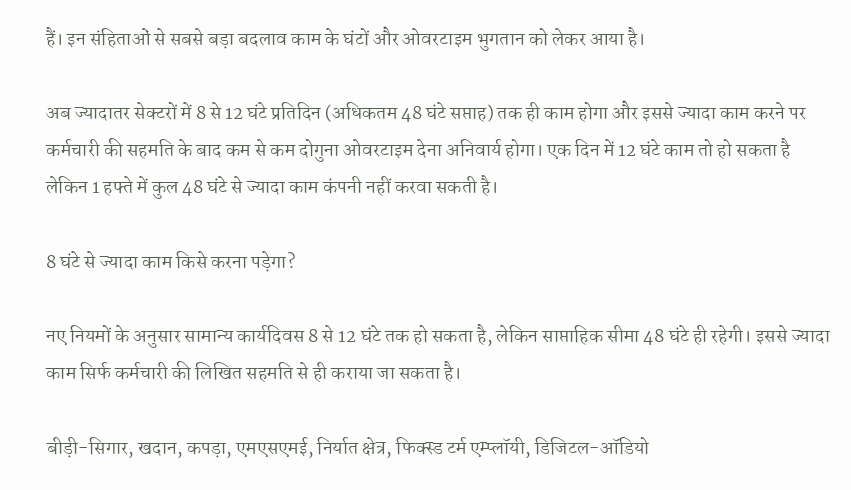हैं। इन संहिताओं से सबसे बड़ा बदलाव काम के घंटों और ओवरटाइम भुगतान को लेकर आया है।

अब ज्यादातर सेक्टरों में 8 से 12 घंटे प्रतिदिन (अधिकतम 48 घंटे सप्ताह) तक ही काम होगा और इससे ज्यादा काम करने पर कर्मचारी की सहमति के बाद कम से कम दोगुना ओवरटाइम देना अनिवार्य होगा। एक दिन में 12 घंटे काम तो हो सकता है लेकिन 1 हफ्ते में कुल 48 घंटे से ज्यादा काम कंपनी नहीं करवा सकती है।

8 घंटे से ज्यादा काम किसे करना पड़ेगा?

नए नियमों के अनुसार सामान्य कार्यदिवस 8 से 12 घंटे तक हो सकता है, लेकिन साप्ताहिक सीमा 48 घंटे ही रहेगी। इससे ज्यादा काम सिर्फ कर्मचारी की लिखित सहमति से ही कराया जा सकता है।

बीड़ी-सिगार, खदान, कपड़ा, एमएसएमई, निर्यात क्षेत्र, फिक्स्ड टर्म एम्प्लॉयी, डिजिटल-ऑडियो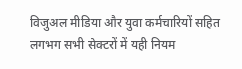विजुअल मीडिया और युवा कर्मचारियों सहित लगभग सभी सेक्टरों में यही नियम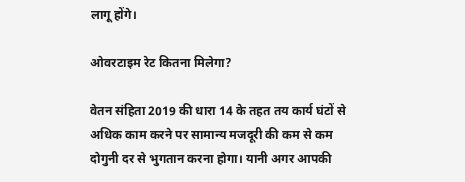लागू होंगे।

ओवरटाइम रेट कितना मिलेगा?

वेतन संहिता 2019 की धारा 14 के तहत तय कार्य घंटों से अधिक काम करने पर सामान्य मजदूरी की कम से कम दोगुनी दर से भुगतान करना होगा। यानी अगर आपकी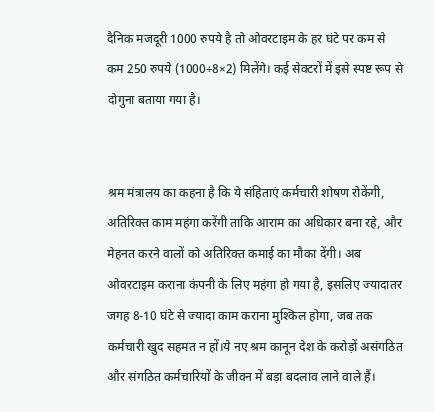दैनिक मजदूरी 1000 रुपये है तो ओवरटाइम के हर घंटे पर कम से कम 250 रुपये (1000÷8×2) मिलेंगे। कई सेक्टरों में इसे स्पष्ट रूप से दोगुना बताया गया है।


श्रम मंत्रालय का कहना है कि ये संहिताएं कर्मचारी शोषण रोकेंगी, अतिरिक्त काम महंगा करेंगी ताकि आराम का अधिकार बना रहे, और मेहनत करने वालों को अतिरिक्त कमाई का मौका देंगी। अब ओवरटाइम कराना कंपनी के लिए महंगा हो गया है, इसलिए ज्यादातर जगह 8-10 घंटे से ज्यादा काम कराना मुश्किल होगा, जब तक कर्मचारी खुद सहमत न हों।ये नए श्रम कानून देश के करोड़ों असंगठित और संगठित कर्मचारियों के जीवन में बड़ा बदलाव लाने वाले हैं।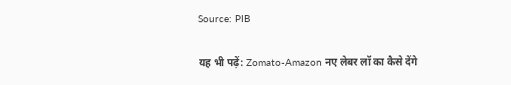Source: PIB

यह भी पढ़ें: Zomato-Amazon नए लेबर लॉ का कैसे देंगे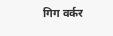गिग वर्कर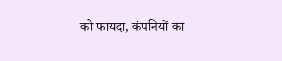को फायदा, कंपनियों का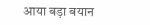आया बड़ा बयान